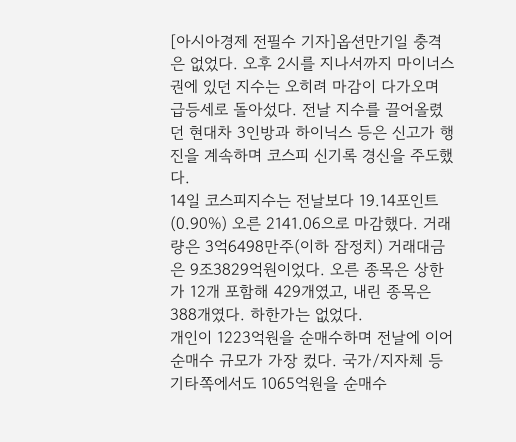[아시아경제 전필수 기자]옵션만기일 충격은 없었다. 오후 2시를 지나서까지 마이너스권에 있던 지수는 오히려 마감이 다가오며 급등세로 돌아섰다. 전날 지수를 끌어올렸던 현대차 3인방과 하이닉스 등은 신고가 행진을 계속하며 코스피 신기록 경신을 주도했다.
14일 코스피지수는 전날보다 19.14포인트(0.90%) 오른 2141.06으로 마감했다. 거래량은 3억6498만주(이하 잠정치) 거래대금은 9조3829억원이었다. 오른 종목은 상한가 12개 포함해 429개였고, 내린 종목은 388개였다. 하한가는 없었다.
개인이 1223억원을 순매수하며 전날에 이어 순매수 규모가 가장 컸다. 국가/지자체 등 기타쪽에서도 1065억원을 순매수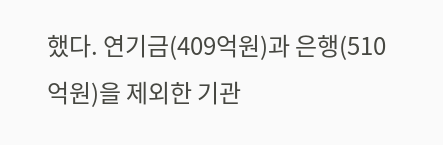했다. 연기금(409억원)과 은행(510억원)을 제외한 기관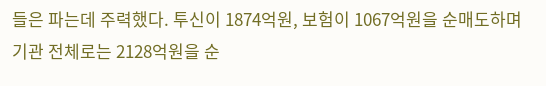들은 파는데 주력했다. 투신이 1874억원, 보험이 1067억원을 순매도하며 기관 전체로는 2128억원을 순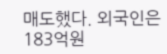매도했다. 외국인은 183억원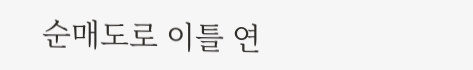순매도로 이틀 연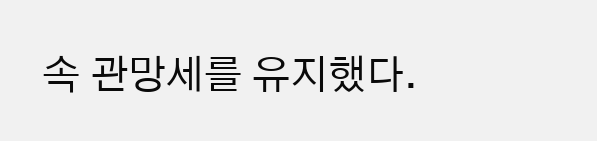속 관망세를 유지했다.